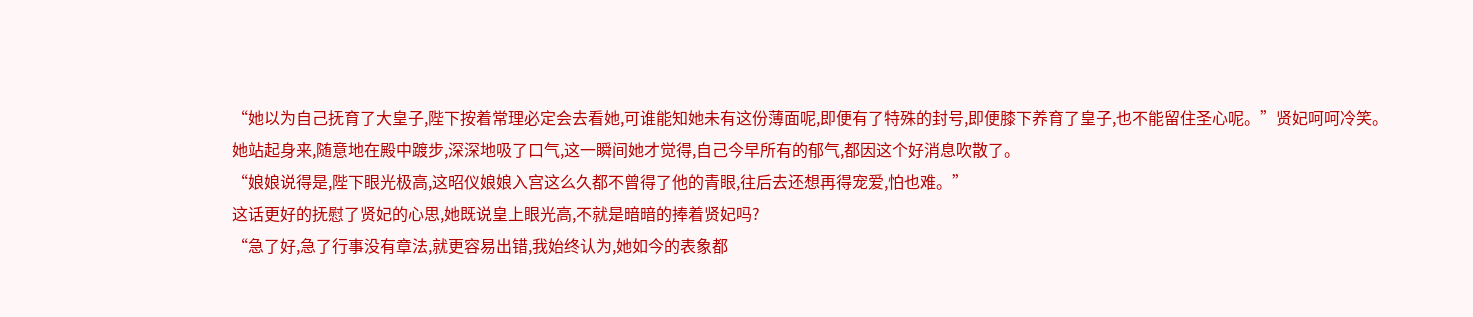“她以为自己抚育了大皇子,陛下按着常理必定会去看她,可谁能知她未有这份薄面呢,即便有了特殊的封号,即便膝下养育了皇子,也不能留住圣心呢。”贤妃呵呵冷笑。
她站起身来,随意地在殿中踱步,深深地吸了口气,这一瞬间她才觉得,自己今早所有的郁气,都因这个好消息吹散了。
“娘娘说得是,陛下眼光极高,这昭仪娘娘入宫这么久都不曾得了他的青眼,往后去还想再得宠爱,怕也难。”
这话更好的抚慰了贤妃的心思,她既说皇上眼光高,不就是暗暗的捧着贤妃吗?
“急了好,急了行事没有章法,就更容易出错,我始终认为,她如今的表象都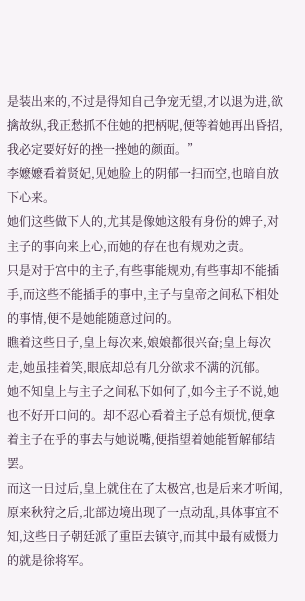是装出来的,不过是得知自己争宠无望,才以退为进,欲擒故纵,我正愁抓不住她的把柄呢,便等着她再出昏招,我必定要好好的挫一挫她的颜面。”
李嬷嬷看着贤妃,见她脸上的阴郁一扫而空,也暗自放下心来。
她们这些做下人的,尤其是像她这般有身份的婢子,对主子的事向来上心,而她的存在也有规劝之责。
只是对于宫中的主子,有些事能规劝,有些事却不能插手,而这些不能插手的事中,主子与皇帝之间私下相处的事情,便不是她能随意过问的。
瞧着这些日子,皇上每次来,娘娘都很兴奋;皇上每次走,她虽挂着笑,眼底却总有几分欲求不满的沉郁。
她不知皇上与主子之间私下如何了,如今主子不说,她也不好开口问的。却不忍心看着主子总有烦忧,便拿着主子在乎的事去与她说嘴,便指望着她能暂解郁结罢。
而这一日过后,皇上就住在了太极宫,也是后来才听闻,原来秋狩之后,北部边境出现了一点动乱,具体事宜不知,这些日子朝廷派了重臣去镇守,而其中最有威慑力的就是徐将军。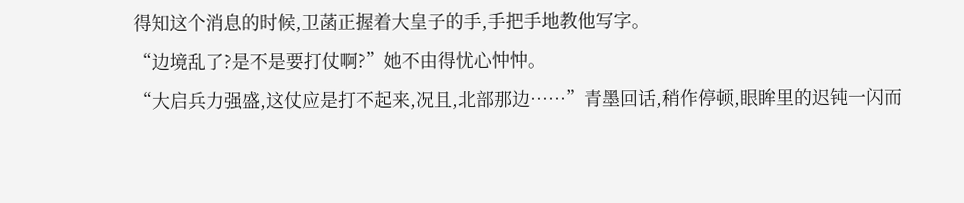得知这个消息的时候,卫菡正握着大皇子的手,手把手地教他写字。
“边境乱了?是不是要打仗啊?”她不由得忧心忡忡。
“大启兵力强盛,这仗应是打不起来,况且,北部那边……”青墨回话,稍作停顿,眼眸里的迟钝一闪而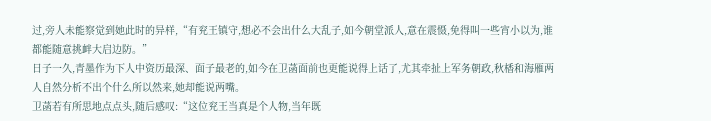过,旁人未能察觉到她此时的异样,“有兖王镇守,想必不会出什么大乱子,如今朝堂派人,意在震慑,免得叫一些宵小以为,谁都能随意挑衅大启边防。”
日子一久,青墨作为下人中资历最深、面子最老的,如今在卫菡面前也更能说得上话了,尤其牵扯上军务朝政,秋楿和海雁两人自然分析不出个什么所以然来,她却能说两嘴。
卫菡若有所思地点点头,随后感叹:“这位兖王当真是个人物,当年既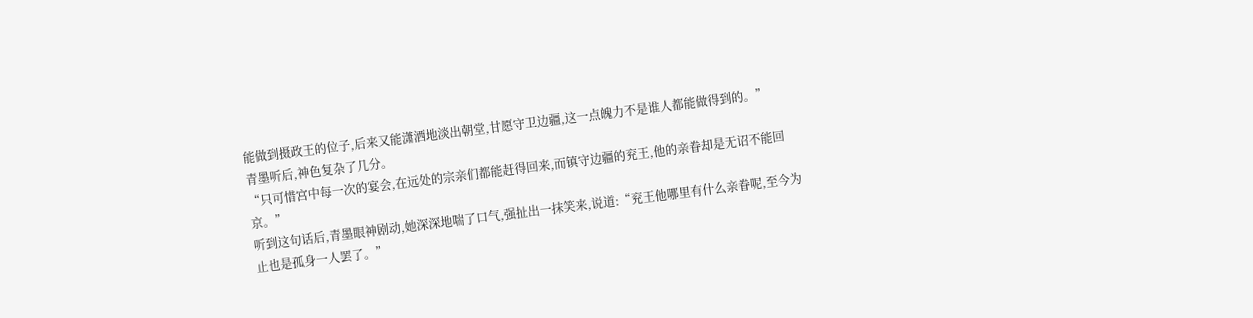能做到摄政王的位子,后来又能潇洒地淡出朝堂,甘愿守卫边疆,这一点魄力不是谁人都能做得到的。”
青墨听后,神色复杂了几分。
“只可惜宫中每一次的宴会,在远处的宗亲们都能赶得回来,而镇守边疆的兖王,他的亲眷却是无诏不能回京。”
听到这句话后,青墨眼神剧动,她深深地喘了口气,强扯出一抹笑来,说道:“兖王他哪里有什么亲眷呢,至今为止也是孤身一人罢了。”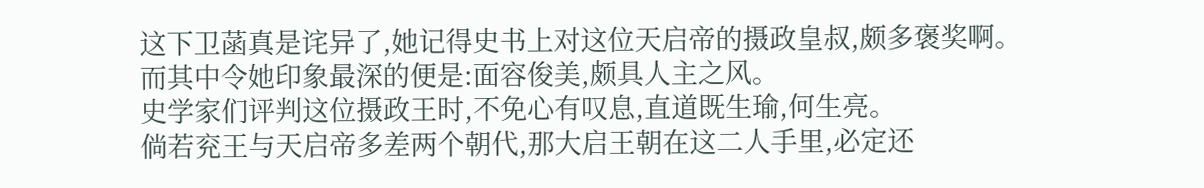这下卫菡真是诧异了,她记得史书上对这位天启帝的摄政皇叔,颇多褒奖啊。
而其中令她印象最深的便是:面容俊美,颇具人主之风。
史学家们评判这位摄政王时,不免心有叹息,直道既生瑜,何生亮。
倘若兖王与天启帝多差两个朝代,那大启王朝在这二人手里,必定还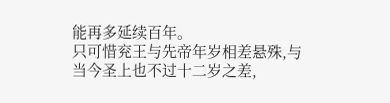能再多延续百年。
只可惜兖王与先帝年岁相差悬殊,与当今圣上也不过十二岁之差,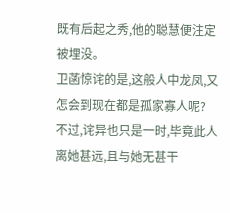既有后起之秀,他的聪慧便注定被埋没。
卫菡惊诧的是,这般人中龙凤,又怎会到现在都是孤家寡人呢?
不过,诧异也只是一时,毕竟此人离她甚远,且与她无甚干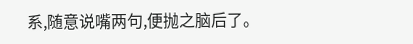系,随意说嘴两句,便抛之脑后了。